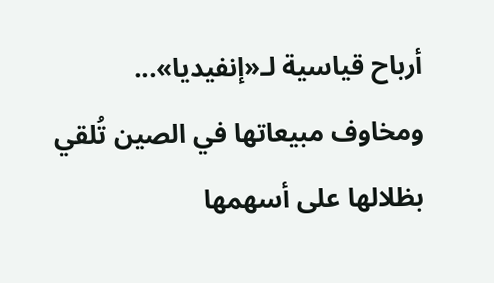أرباح قياسية لـ«إنفيديا»... ومخاوف مبيعاتها في الصين تُلقي بظلالها على أسهمها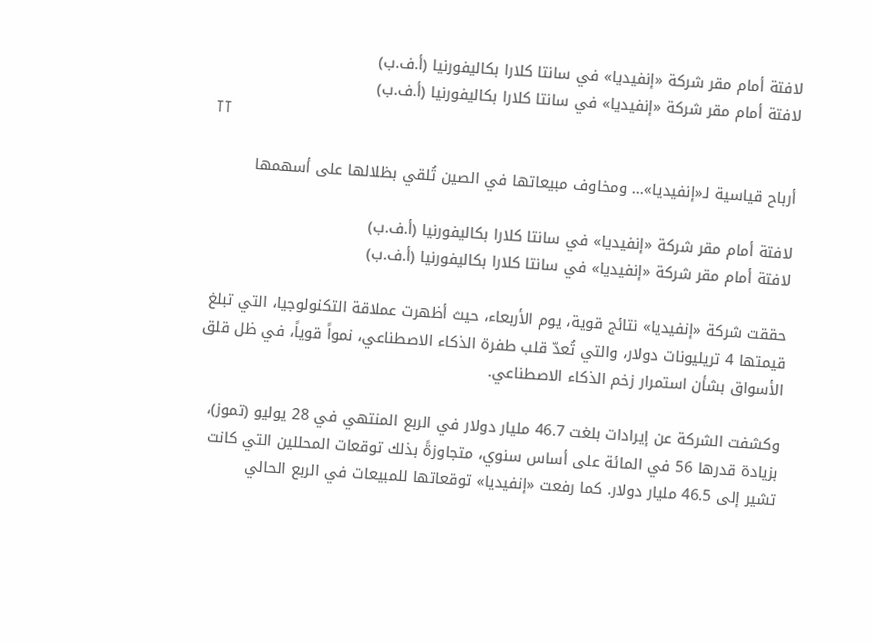لافتة أمام مقر شركة «إنفيديا» في سانتا كلارا بكاليفورنيا (أ.ف.ب)
لافتة أمام مقر شركة «إنفيديا» في سانتا كلارا بكاليفورنيا (أ.ف.ب)
TT

أرباح قياسية لـ«إنفيديا»... ومخاوف مبيعاتها في الصين تُلقي بظلالها على أسهمها

لافتة أمام مقر شركة «إنفيديا» في سانتا كلارا بكاليفورنيا (أ.ف.ب)
لافتة أمام مقر شركة «إنفيديا» في سانتا كلارا بكاليفورنيا (أ.ف.ب)

حققت شركة «إنفيديا» نتائج قوية، يوم الأربعاء، حيث أظهرت عملاقة التكنولوجيا، التي تبلغ قيمتها 4 تريليونات دولار، والتي تُعدّ قلب طفرة الذكاء الاصطناعي، نمواً قوياً، في ظل قلق الأسواق بشأن استمرار زخم الذكاء الاصطناعي.

وكشفت الشركة عن إيرادات بلغت 46.7 مليار دولار في الربع المنتهي في 28 يوليو (تموز)، بزيادة قدرها 56 في المائة على أساس سنوي، متجاوزةً بذلك توقعات المحللين التي كانت تشير إلى 46.5 مليار دولار. كما رفعت «إنفيديا» توقعاتها للمبيعات في الربع الحالي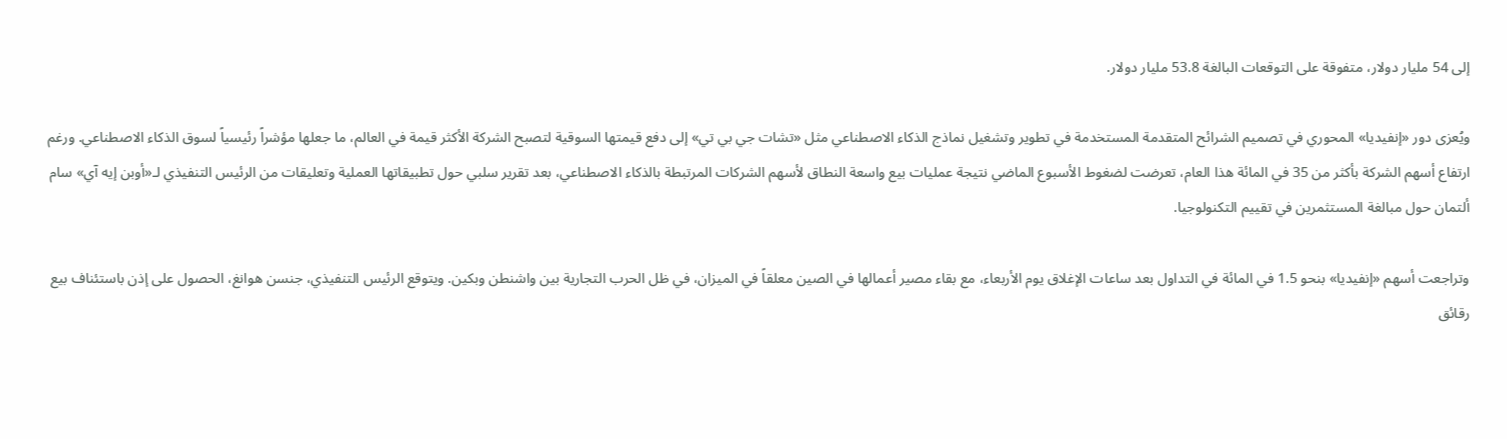إلى 54 مليار دولار، متفوقة على التوقعات البالغة 53.8 مليار دولار.

ويُعزى دور «إنفيديا» المحوري في تصميم الشرائح المتقدمة المستخدمة في تطوير وتشغيل نماذج الذكاء الاصطناعي مثل «تشات جي بي تي» إلى دفع قيمتها السوقية لتصبح الشركة الأكثر قيمة في العالم، ما جعلها مؤشراً رئيسياً لسوق الذكاء الاصطناعي. ورغم ارتفاع أسهم الشركة بأكثر من 35 في المائة هذا العام، تعرضت لضغوط الأسبوع الماضي نتيجة عمليات بيع واسعة النطاق لأسهم الشركات المرتبطة بالذكاء الاصطناعي، بعد تقرير سلبي حول تطبيقاتها العملية وتعليقات من الرئيس التنفيذي لـ«أوبن إيه آي» سام ألتمان حول مبالغة المستثمرين في تقييم التكنولوجيا.

وتراجعت أسهم «إنفيديا» بنحو 1.5 في المائة في التداول بعد ساعات الإغلاق يوم الأربعاء، مع بقاء مصير أعمالها في الصين معلقاً في الميزان، في ظل الحرب التجارية بين واشنطن وبكين. ويتوقع الرئيس التنفيذي، جنسن هوانغ، الحصول على إذن باستئناف بيع رقائق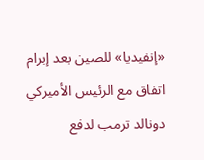«إنفيديا» للصين بعد إبرام اتفاق مع الرئيس الأميركي دونالد ترمب لدفع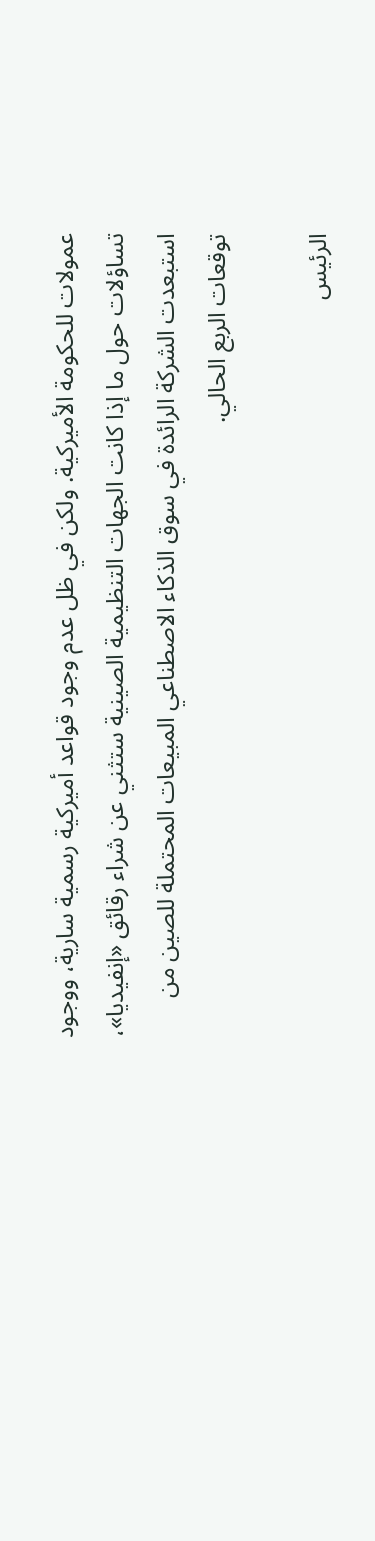عمولات للحكومة الأميركية. ولكن في ظل عدم وجود قواعد أميركية رسمية سارية، ووجود تساؤلات حول ما إذا كانت الجهات التنظيمية الصينية ستثني عن شراء رقائق «إنفيديا»، استبعدت الشركة الرائدة في سوق الذكاء الاصطناعي المبيعات المحتملة للصين من توقعات الربع الحالي.

الرئيس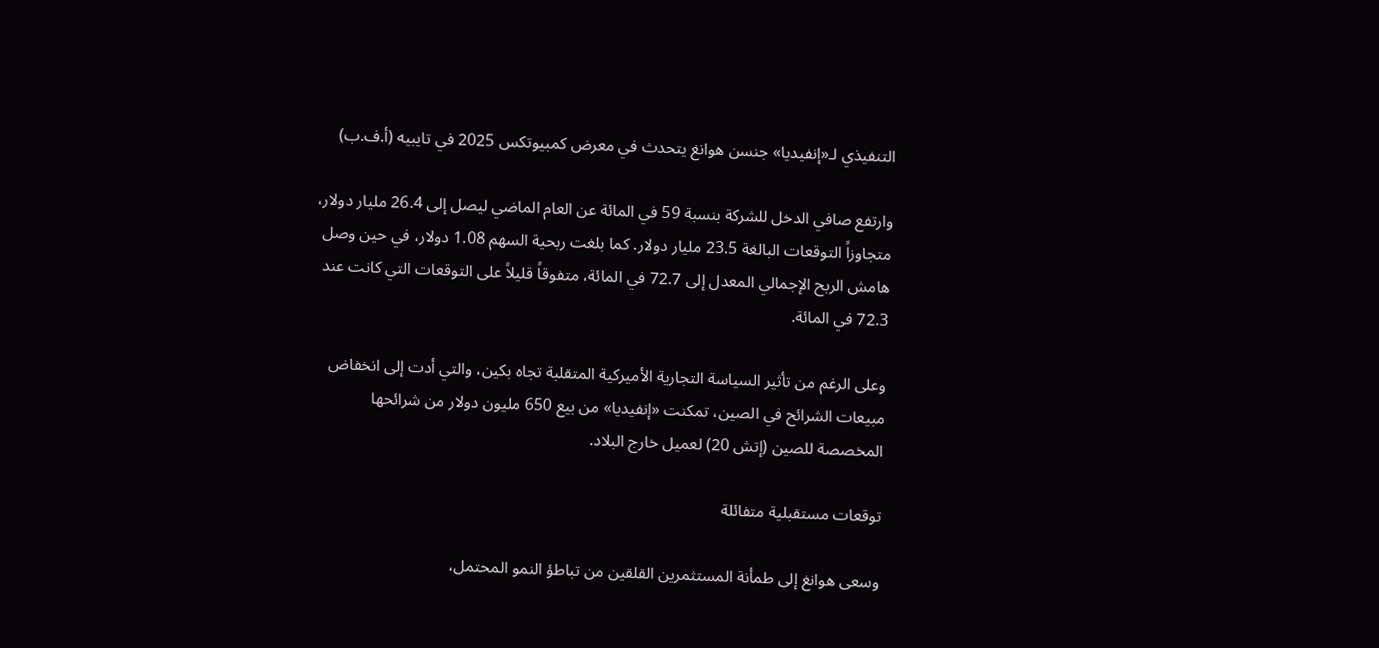التنفيذي لـ«إنفيديا» جنسن هوانغ يتحدث في معرض كمبيوتكس 2025 في تايبيه (أ.ف.ب)

وارتفع صافي الدخل للشركة بنسبة 59 في المائة عن العام الماضي ليصل إلى 26.4 مليار دولار، متجاوزاً التوقعات البالغة 23.5 مليار دولار. كما بلغت ربحية السهم 1.08 دولار، في حين وصل هامش الربح الإجمالي المعدل إلى 72.7 في المائة، متفوقاً قليلاً على التوقعات التي كانت عند 72.3 في المائة.

وعلى الرغم من تأثير السياسة التجارية الأميركية المتقلبة تجاه بكين، والتي أدت إلى انخفاض مبيعات الشرائح في الصين، تمكنت «إنفيديا» من بيع 650 مليون دولار من شرائحها المخصصة للصين (إتش 20) لعميل خارج البلاد.

توقعات مستقبلية متفائلة

وسعى هوانغ إلى طمأنة المستثمرين القلقين من تباطؤ النمو المحتمل،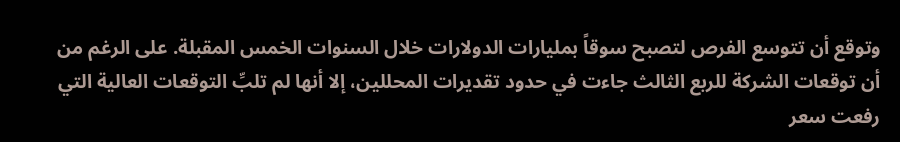وتوقع أن تتوسع الفرص لتصبح سوقاً بمليارات الدولارات خلال السنوات الخمس المقبلة. على الرغم من أن توقعات الشركة للربع الثالث جاءت في حدود تقديرات المحللين، إلا أنها لم تلبِّ التوقعات العالية التي رفعت سعر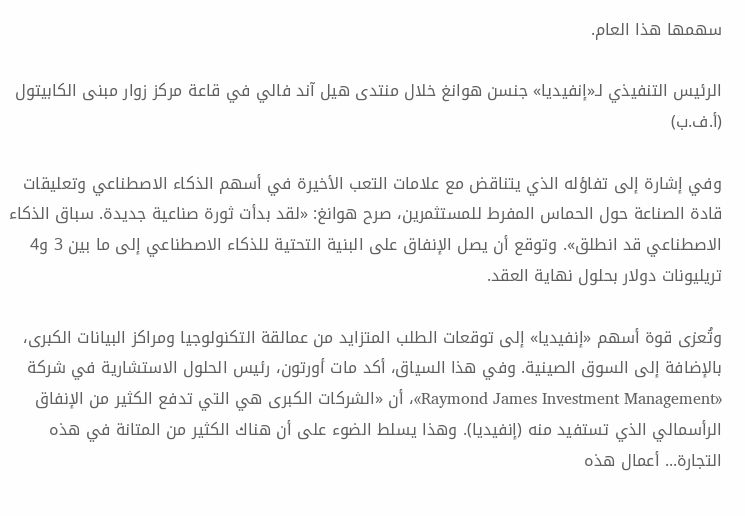سهمها هذا العام.

الرئيس التنفيذي لـ«إنفيديا» جنسن هوانغ خلال منتدى هيل آند فالي في قاعة مركز زوار مبنى الكابيتول (أ.ف.ب)

وفي إشارة إلى تفاؤله الذي يتناقض مع علامات التعب الأخيرة في أسهم الذكاء الاصطناعي وتعليقات قادة الصناعة حول الحماس المفرط للمستثمرين، صرح هوانغ: «لقد بدأت ثورة صناعية جديدة. سباق الذكاء الاصطناعي قد انطلق». وتوقع أن يصل الإنفاق على البنية التحتية للذكاء الاصطناعي إلى ما بين 3 و4 تريليونات دولار بحلول نهاية العقد.

وتُعزى قوة أسهم «إنفيديا» إلى توقعات الطلب المتزايد من عمالقة التكنولوجيا ومراكز البيانات الكبرى، بالإضافة إلى السوق الصينية. وفي هذا السياق، أكد مات أورتون، رئيس الحلول الاستشارية في شركة «Raymond James Investment Management»، أن «الشركات الكبرى هي التي تدفع الكثير من الإنفاق الرأسمالي الذي تستفيد منه (إنفيديا). وهذا يسلط الضوء على أن هناك الكثير من المتانة في هذه التجارة... أعمال هذه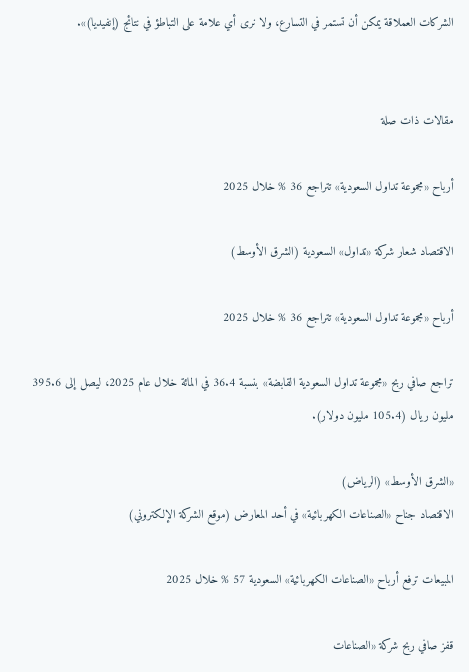الشركات العملاقة يمكن أن تستمر في التسارع، ولا نرى أي علامة على التباطؤ في نتائج (إنفيديا)».


مقالات ذات صلة

أرباح «مجموعة تداول السعودية» تتراجع 36 % خلال 2025

الاقتصاد شعار شركة «تداول» السعودية (الشرق الأوسط)

أرباح «مجموعة تداول السعودية» تتراجع 36 % خلال 2025

تراجع صافي ربح «مجموعة تداول السعودية القابضة» بنسبة 36.4 في المائة خلال عام 2025، ليصل إلى 395.6 مليون ريال (105.4 مليون دولار).

«الشرق الأوسط» (الرياض)
الاقتصاد جناح «الصناعات الكهربائية» في أحد المعارض (موقع الشركة الإلكتروني)

المبيعات ترفع أرباح «الصناعات الكهربائية» السعودية 57 % خلال 2025

قفز صافي ربح شركة «الصناعات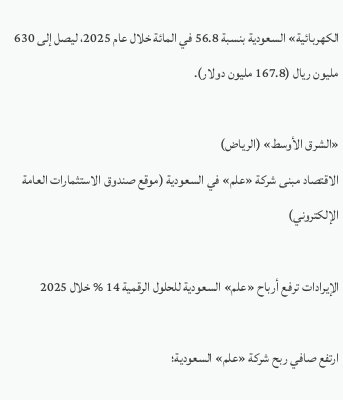الكهربائية» السعودية بنسبة 56.8 في المائة خلال عام 2025، ليصل إلى 630 مليون ريال (167.8 مليون دولار).

«الشرق الأوسط» (الرياض)
الاقتصاد مبنى شركة «علم» في السعودية (موقع صندوق الاستثمارات العامة الإلكتروني)

الإيرادات ترفع أرباح «علم» السعودية للحلول الرقمية 14 % خلال 2025

ارتفع صافي ربح شركة «علم» السعودية؛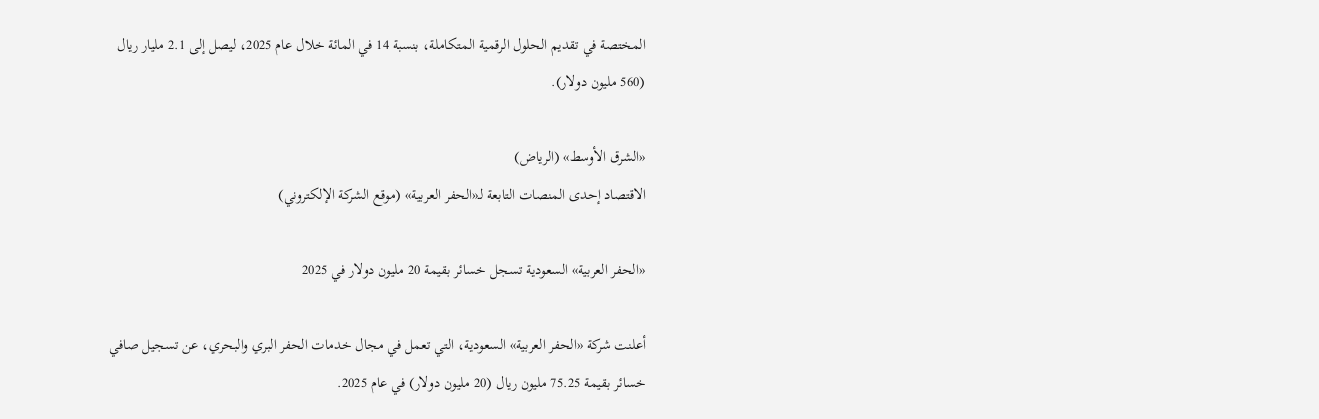المختصة في تقديم الحلول الرقمية المتكاملة، بنسبة 14 في المائة خلال عام 2025، ليصل إلى 2.1 مليار ريال (560 مليون دولار).

«الشرق الأوسط» (الرياض)
الاقتصاد إحدى المنصات التابعة لـ«الحفر العربية» (موقع الشركة الإلكتروني)

«الحفر العربية» السعودية تسجل خسائر بقيمة 20 مليون دولار في 2025

أعلنت شركة «الحفر العربية» السعودية، التي تعمل في مجال خدمات الحفر البري والبحري، عن تسجيل صافي خسائر بقيمة 75.25 مليون ريال (20 مليون دولار) في عام 2025.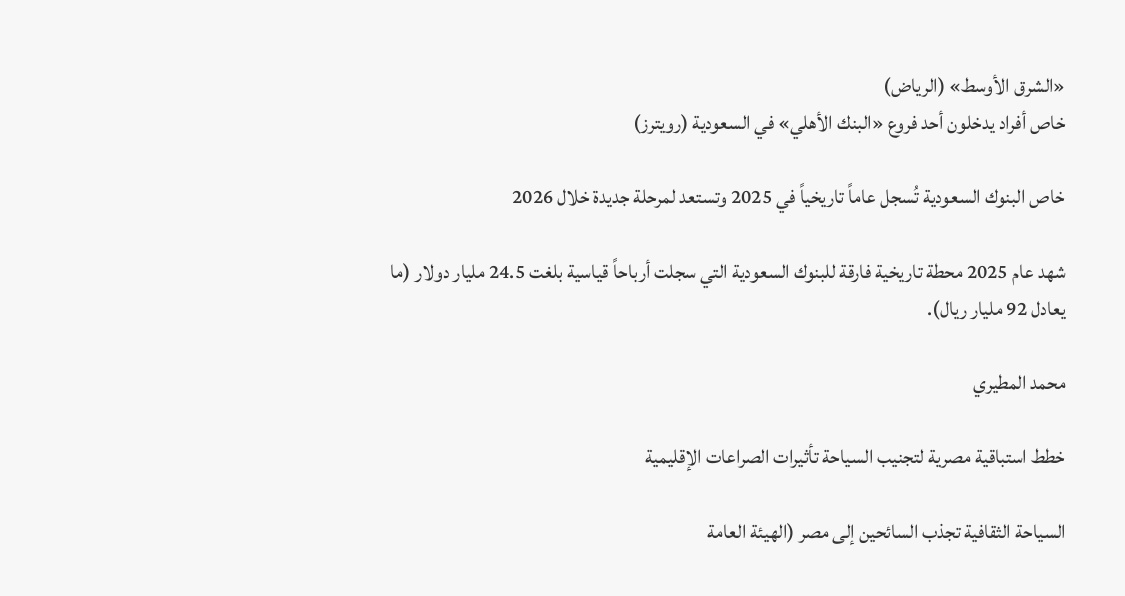«الشرق الأوسط» (الرياض)
خاص أفراد يدخلون أحد فروع «البنك الأهلي» في السعودية (رويترز)

خاص البنوك السعودية تُسجل عاماً تاريخياً في 2025 وتستعد لمرحلة جديدة خلال 2026

شهد عام 2025 محطة تاريخية فارقة للبنوك السعودية التي سجلت أرباحاً قياسية بلغت 24.5 مليار دولار (ما يعادل 92 مليار ريال).

محمد المطيري

خطط استباقية مصرية لتجنيب السياحة تأثيرات الصراعات الإقليمية

السياحة الثقافية تجذب السائحين إلى مصر (الهيئة العامة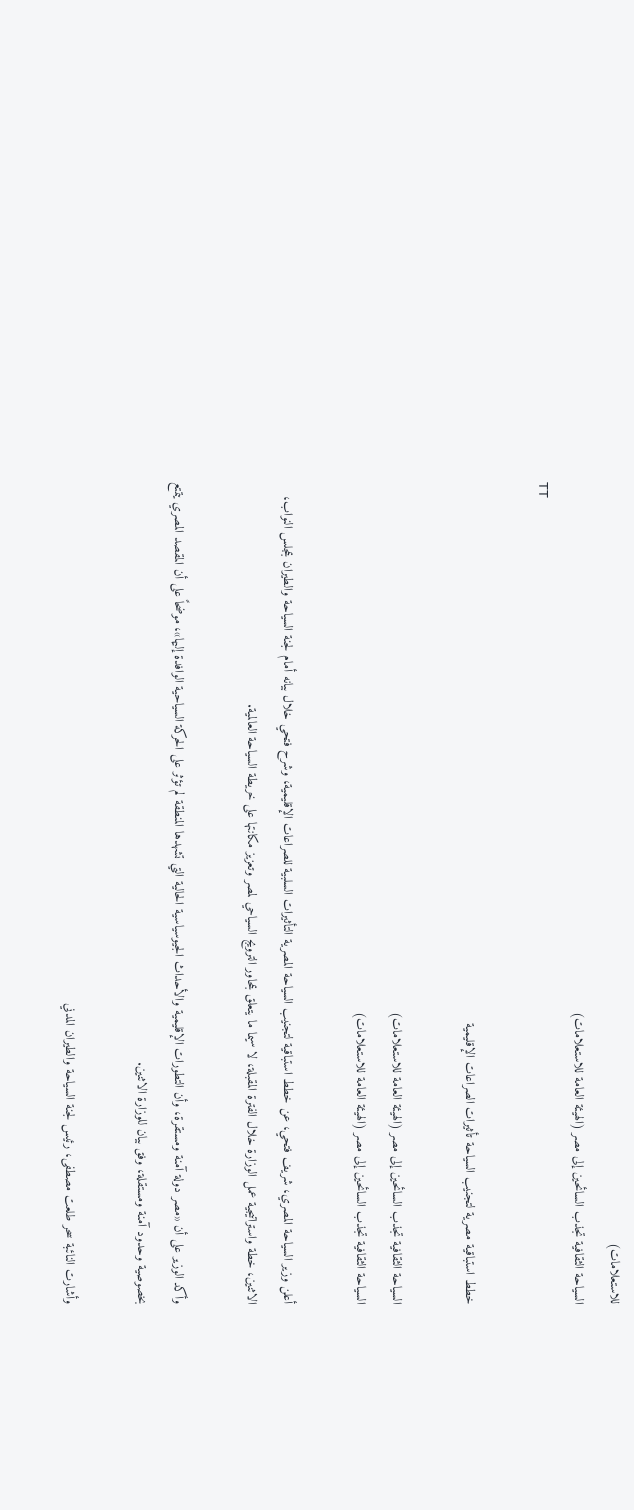للاستعلامات)
السياحة الثقافية تجذب السائحين إلى مصر (الهيئة العامة للاستعلامات)
TT

خطط استباقية مصرية لتجنيب السياحة تأثيرات الصراعات الإقليمية

السياحة الثقافية تجذب السائحين إلى مصر (الهيئة العامة للاستعلامات)
السياحة الثقافية تجذب السائحين إلى مصر (الهيئة العامة للاستعلامات)

أعلن وزير السياحة المصري، شريف فتحي، عن خطط استباقية لتجنيب السياحة المصرية التأثيرات السلبية للصراعات الإقليمية، وشرح فتحي خلال بيانه أمام لجنة السياحة والطيران بمجلس النواب، الاثنين، خطة واستراتيجية عمل الوزارة خلال الفترة المقبلة، لا سيما ما يتعلق بمحاور الترويج السياحي لمصر وتعزيز مكانتها على خريطة السياحة العالمية.

وأكد الوزير على أن «مصر دولة آمنة ومستقرة، وأن التطورات الإقليمية والأحداث الجيوسياسية الحالية التي تشهدها المنطقة لم تؤثر على الحركة السياحية الوافدة إليها»، موضحاً على أن المقصد المصري يتمتع بخصوصية وحدود آمنة ومستقلة، وفق بيان للوزارة الاثنين.

وأشارت النائبة سحر طلعت مصطفى، رئيس لجنة السياحة والطيران المدني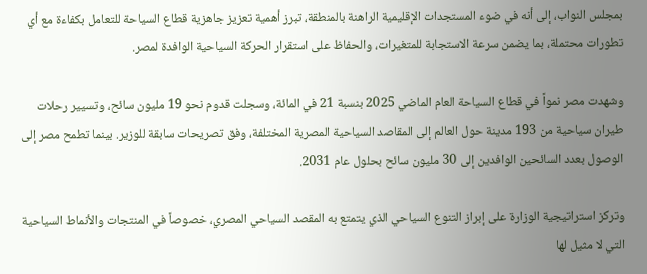بمجلس النواب، إلى أنه في ضوء المستجدات الإقليمية الراهنة بالمنطقة، تبرز أهمية تعزيز جاهزية قطاع السياحة للتعامل بكفاءة مع أي تطورات محتملة، بما يضمن سرعة الاستجابة للمتغيرات، والحفاظ على استقرار الحركة السياحية الوافدة لمصر.

وشهدت مصر نمواً في قطاع السياحة العام الماضي 2025 بنسبة 21 في المائة، وسجلت قدوم نحو 19 مليون سائح، وتسيير رحلات طيران سياحية من 193 مدينة حول العالم إلى المقاصد السياحية المصرية المختلفة، وفق تصريحات سابقة للوزير. بينما تطمح مصر إلى الوصول بعدد السائحين الوافدين إلى 30 مليون سائح بحلول عام 2031.

وتركز استراتيجية الوزارة على إبراز التنوع السياحي الذي يتمتع به المقصد السياحي المصري، خصوصاً في المنتجات والأنماط السياحية التي لا مثيل لها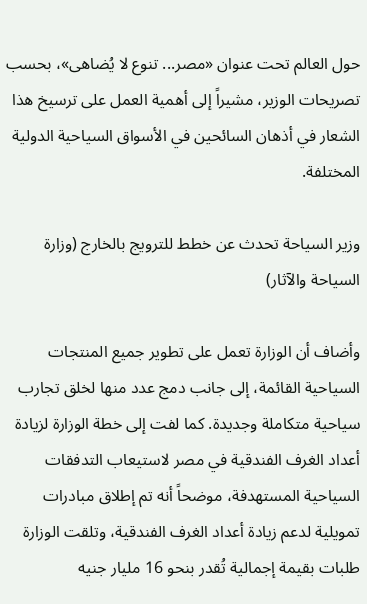حول العالم تحت عنوان «مصر... تنوع لا يُضاهى»، بحسب تصريحات الوزير، مشيراً إلى أهمية العمل على ترسيخ هذا الشعار في أذهان السائحين في الأسواق السياحية الدولية المختلفة.

وزير السياحة تحدث عن خطط للترويج بالخارج (وزارة السياحة والآثار)

وأضاف أن الوزارة تعمل على تطوير جميع المنتجات السياحية القائمة، إلى جانب دمج عدد منها لخلق تجارب سياحية متكاملة وجديدة. كما لفت إلى خطة الوزارة لزيادة أعداد الغرف الفندقية في مصر لاستيعاب التدفقات السياحية المستهدفة، موضحاً أنه تم إطلاق مبادرات تمويلية لدعم زيادة أعداد الغرف الفندقية، وتلقت الوزارة طلبات بقيمة إجمالية تُقدر بنحو 16 مليار جنيه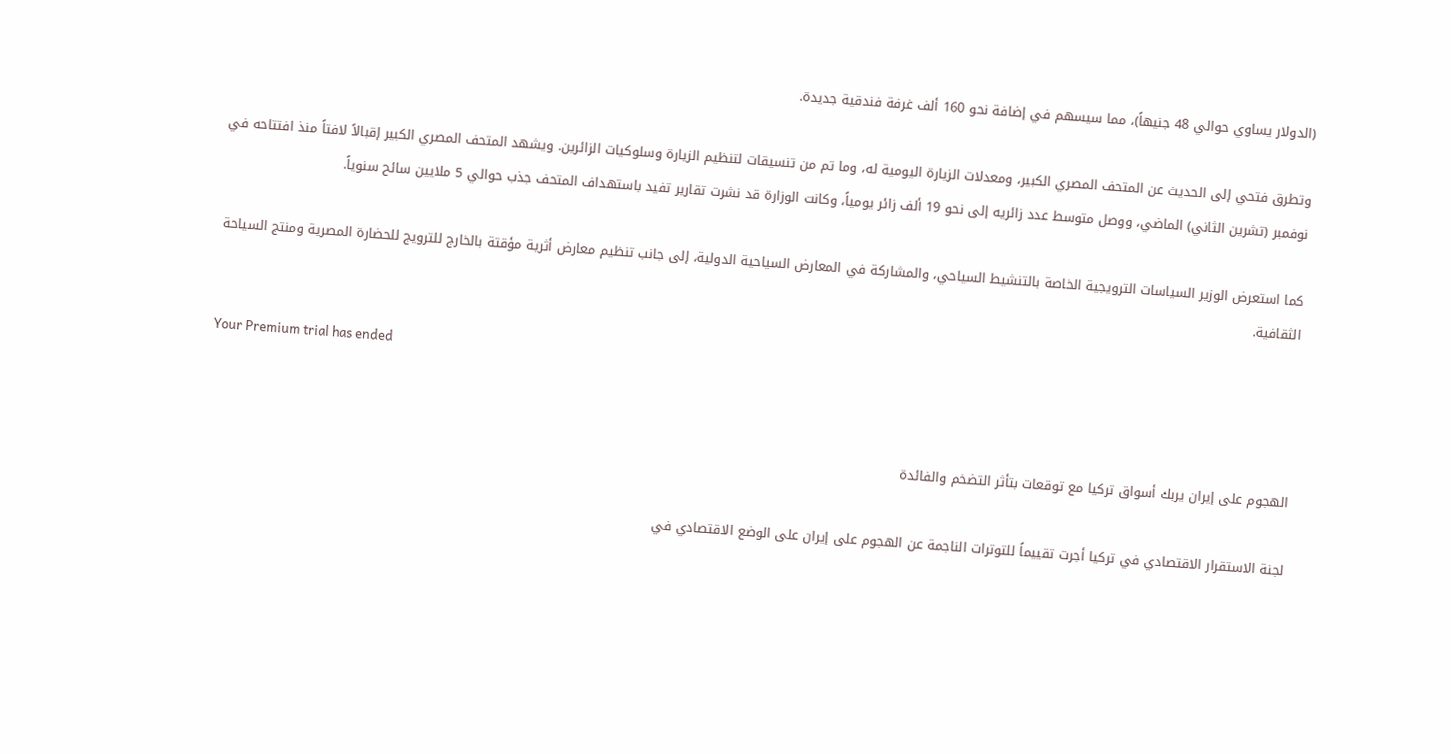(الدولار يساوي حوالي 48 جنيهاً)، مما سيسهم في إضافة نحو 160 ألف غرفة فندقية جديدة.

وتطرق فتحي إلى الحديث عن المتحف المصري الكبير، ومعدلات الزيارة اليومية له، وما تم من تنسيقات لتنظيم الزيارة وسلوكيات الزائرين. ويشهد المتحف المصري الكبير إقبالاً لافتاً منذ افتتاحه في نوفمبر (تشرين الثاني) الماضي، ووصل متوسط عدد زائريه إلى نحو 19 ألف زائر يومياً، وكانت الوزارة قد نشرت تقارير تفيد باستهداف المتحف جذب حوالي 5 ملايين سائح سنوياً.

كما استعرض الوزير السياسات الترويجية الخاصة بالتنشيط السياحي، والمشاركة في المعارض السياحية الدولية، إلى جانب تنظيم معارض أثرية مؤقتة بالخارج للترويج للحضارة المصرية ومنتج السياحة الثقافية.

Your Premium trial has ended


الهجوم على إيران يربك أسواق تركيا مع توقعات بتأثر التضخم والفائدة

لجنة الاستقرار الاقتصادي في تركيا أجرت تقييماً للتوترات الناجمة عن الهجوم على إيران على الوضع الاقتصادي في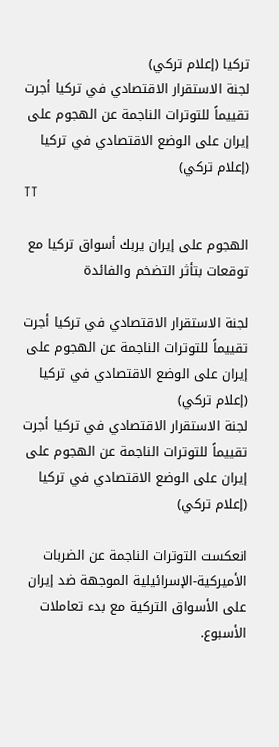تركيا (إعلام تركي)
لجنة الاستقرار الاقتصادي في تركيا أجرت تقييماً للتوترات الناجمة عن الهجوم على إيران على الوضع الاقتصادي في تركيا (إعلام تركي)
TT

الهجوم على إيران يربك أسواق تركيا مع توقعات بتأثر التضخم والفائدة

لجنة الاستقرار الاقتصادي في تركيا أجرت تقييماً للتوترات الناجمة عن الهجوم على إيران على الوضع الاقتصادي في تركيا (إعلام تركي)
لجنة الاستقرار الاقتصادي في تركيا أجرت تقييماً للتوترات الناجمة عن الهجوم على إيران على الوضع الاقتصادي في تركيا (إعلام تركي)

انعكست التوترات الناجمة عن الضربات الأميركية-الإسرائيلية الموجهة ضد إيران على الأسواق التركية مع بدء تعاملات الأسبوع.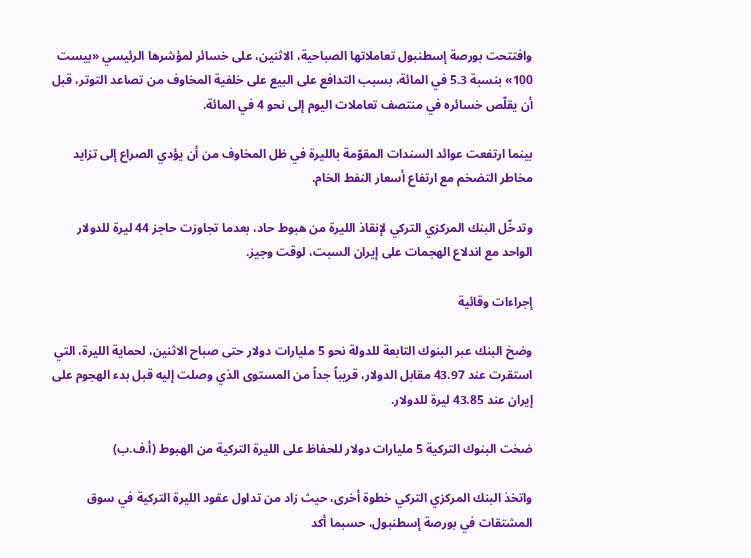وافتتحت بورصة إسطنبول تعاملاتها الصباحية، الاثنين، على خسائر لمؤشرها الرئيسي «بيست 100» بنسبة 5.3 في المائة، بسبب التدافع على البيع على خلفية المخاوف من تصاعد التوتر، قبل أن يقلّص خسائره في منتصف تعاملات اليوم إلى نحو 4 في المائة.

بينما ارتفعت عوائد السندات المقوّمة بالليرة في ظل المخاوف من أن يؤدي الصراع إلى تزايد مخاطر التضخم مع ارتفاع أسعار النفط الخام.

وتدخّل البنك المركزي التركي لإنقاذ الليرة من هبوط حاد، بعدما تجاوزت حاجز 44 ليرة للدولار الواحد مع اندلاع الهجمات على إيران السبت، لوقت وجيز.

إجراءات وقائية

وضخ البنك عبر البنوك التابعة للدولة نحو 5 مليارات دولار حتى صباح الاثنين، لحماية الليرة، التي استقرت عند 43.97 مقابل الدولار، قريباً جداً من المستوى الذي وصلت إليه قبل بدء الهجوم على إيران عند 43.85 ليرة للدولار.

ضخت البنوك التركية 5 مليارات دولار للحفاظ على الليرة التركية من الهبوط (أ.ف.ب)

واتخذ البنك المركزي التركي خطوة أخرى، حيث زاد من تداول عقود الليرة التركية في سوق المشتقات في بورصة إسطنبول، حسبما أكد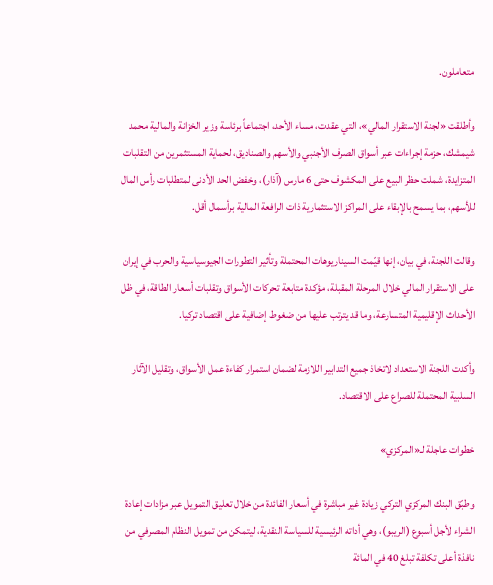متعاملون.

وأطلقت «لجنة الاستقرار المالي»، التي عقدت، مساء الأحد، اجتماعاً برئاسة وزير الخزانة والمالية محمد شيمشك، حزمة إجراءات عبر أسواق الصرف الأجنبي والأسهم والصناديق، لحماية المستثمرين من التقلبات المتزايدة، شملت حظر البيع على المكشوف حتى 6 مارس (آذار)، وخفض الحد الأدنى لمتطلبات رأس المال للأسهم، بما يسمح بالإبقاء على المراكز الاستثمارية ذات الرافعة المالية برأسمال أقل.

وقالت اللجنة، في بيان، إنها قيّمت السيناريوهات المحتملة وتأثير التطورات الجيوسياسية والحرب في إيران على الاستقرار المالي خلال المرحلة المقبلة، مؤكدة متابعة تحركات الأسواق وتقلبات أسعار الطاقة، في ظل الأحداث الإقليمية المتسارعة، وما قد يترتب عليها من ضغوط إضافية على اقتصاد تركيا.

وأكدت اللجنة الاستعداد لاتخاذ جميع التدابير اللازمة لضمان استمرار كفاءة عمل الأسواق، وتقليل الآثار السلبية المحتملة للصراع على الاقتصاد.

خطوات عاجلة لـ«المركزي»

وطبّق البنك المركزي التركي زيادة غير مباشرة في أسعار الفائدة من خلال تعليق التمويل عبر مزادات إعادة الشراء لأجل أسبوع (الريبو)، وهي أداته الرئيسية للسياسة النقدية، ليتمكن من تمويل النظام المصرفي من نافذة أعلى تكلفة تبلغ 40 في المائة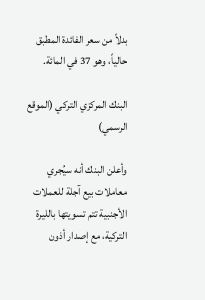بدلاً من سعر الفائدة المطبق حالياً، وهو 37 في المائة.

البنك المركزي التركي (الموقع الرسمي)

وأعلن البنك أنه سيُجري معاملات بيع آجلة للعملات الأجنبية تتم تسويتها بالليرة التركية، مع إصدار أذون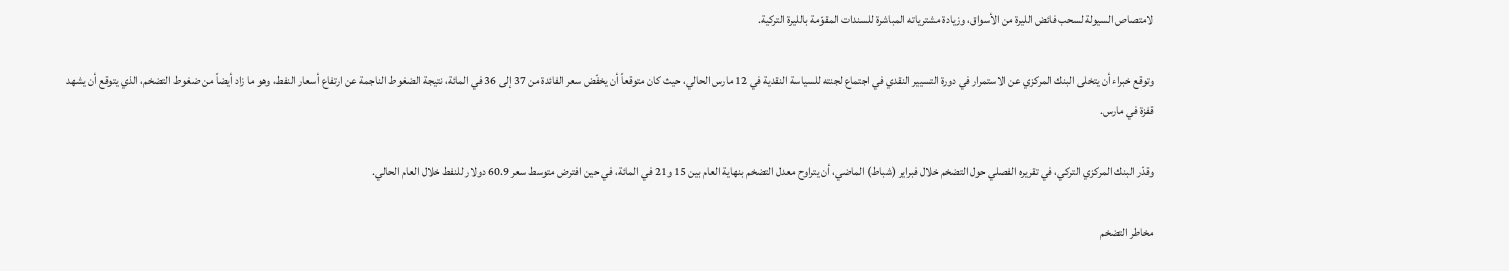لامتصاص السيولة لسحب فائض الليرة من الأسواق، وزيادة مشترياته المباشرة للسندات المقوّمة بالليرة التركية.

وتوقع خبراء أن يتخلى البنك المركزي عن الاستمرار في دورة التسيير النقدي في اجتماع لجنته للسياسة النقدية في 12 مارس الحالي، حيث كان متوقعاً أن يخفّض سعر الفائدة من 37 إلى 36 في المائة، نتيجة الضغوط الناجمة عن ارتفاع أسعار النفط، وهو ما زاد أيضاً من ضغوط التضخم، الذي يتوقع أن يشهد قفزة في مارس.

وقدّر البنك المركزي التركي، في تقريره الفصلي حول التضخم خلال فبراير (شباط) الماضي، أن يتراوح معدل التضخم بنهاية العام بين 15 و21 في المائة، في حين افترض متوسط سعر 60.9 دولار للنفط خلال العام الحالي.

مخاطر التضخم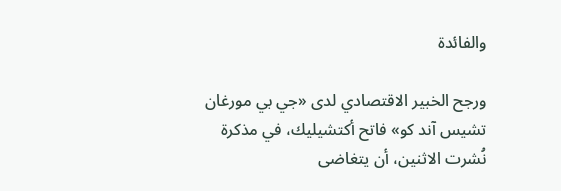والفائدة

ورجح الخبير الاقتصادي لدى «جي بي مورغان تشيس آند كو» فاتح أكتشيليك، في مذكرة نُشرت الاثنين، أن يتغاضى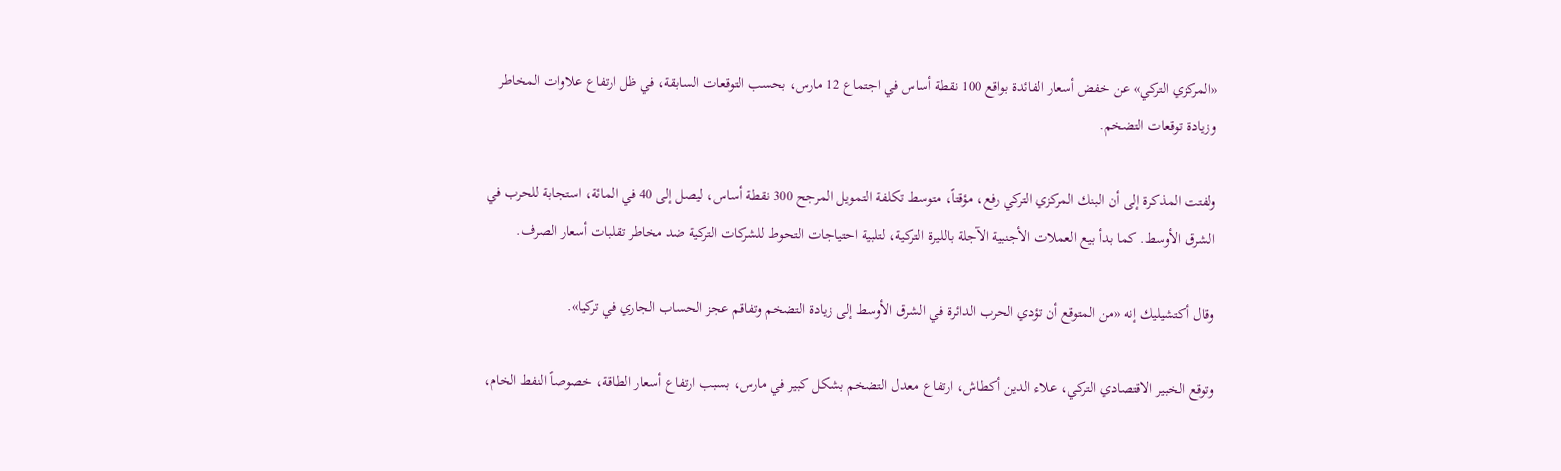«المركزي التركي» عن خفض أسعار الفائدة بواقع 100 نقطة أساس في اجتماع 12 مارس، بحسب التوقعات السابقة، في ظل ارتفاع علاوات المخاطر وزيادة توقعات التضخم.

ولفتت المذكرة إلى أن البنك المركزي التركي رفع، مؤقتاً، متوسط تكلفة التمويل المرجح 300 نقطة أساس، ليصل إلى 40 في المائة، استجابة للحرب في الشرق الأوسط. كما بدأ بيع العملات الأجنبية الآجلة بالليرة التركية، لتلبية احتياجات التحوط للشركات التركية ضد مخاطر تقلبات أسعار الصرف.

وقال أكتشيليك إنه «من المتوقع أن تؤدي الحرب الدائرة في الشرق الأوسط إلى زيادة التضخم وتفاقم عجز الحساب الجاري في تركيا».

وتوقع الخبير الاقتصادي التركي، علاء الدين أكطاش، ارتفاع معدل التضخم بشكل كبير في مارس، بسبب ارتفاع أسعار الطاقة، خصوصاً النفط الخام،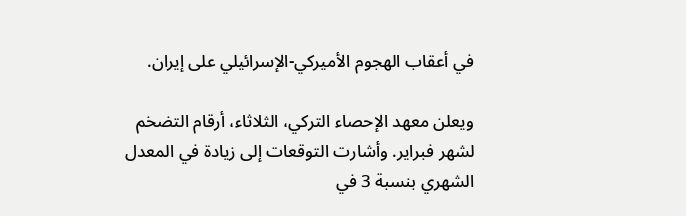في أعقاب الهجوم الأميركي-الإسرائيلي على إيران.

ويعلن معهد الإحصاء التركي، الثلاثاء، أرقام التضخم لشهر فبراير. وأشارت التوقعات إلى زيادة في المعدل الشهري بنسبة 3 في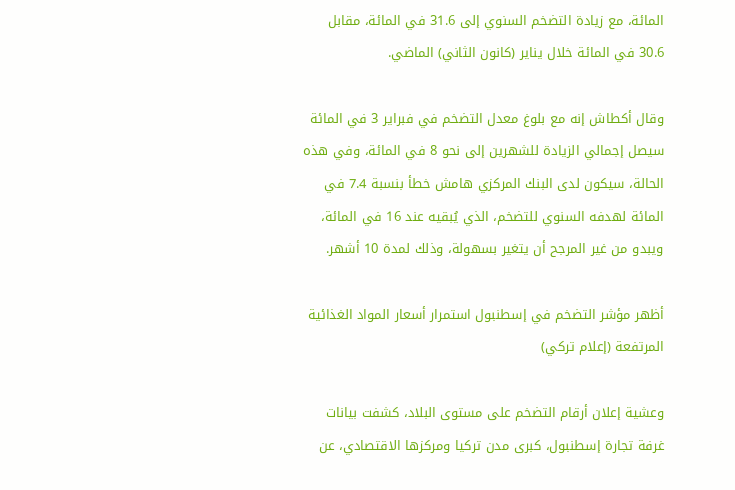المائة، مع زيادة التضخم السنوي إلى 31.6 في المائة، مقابل 30.6 في المائة خلال يناير (كانون الثاني) الماضي.

وقال أكطاش إنه مع بلوغ معدل التضخم في فبراير 3 في المائة سيصل إجمالي الزيادة للشهرين إلى نحو 8 في المائة، وفي هذه الحالة، سيكون لدى البنك المركزي هامش خطأ بنسبة 7.4 في المائة لهدفه السنوي للتضخم، الذي يُبقيه عند 16 في المائة، ويبدو من غير المرجح أن يتغير بسهولة، وذلك لمدة 10 أشهر.

أظهر مؤشر التضخم في إسطنبول استمرار أسعار المواد الغذائية المرتفعة (إعلام تركي)

وعشية إعلان أرقام التضخم على مستوى البلاد، كشفت بيانات غرفة تجارة إسطنبول، كبرى مدن تركيا ومركزها الاقتصادي، عن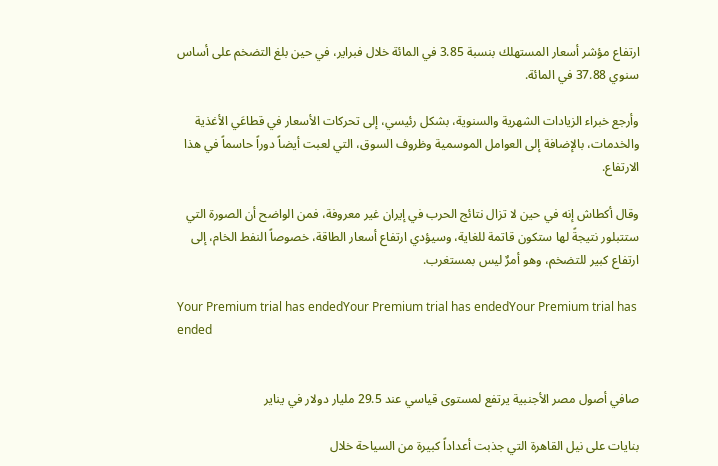ارتفاع مؤشر أسعار المستهلك بنسبة 3.85 في المائة خلال فبراير، في حين بلغ التضخم على أساس سنوي 37.88 في المائة.

وأرجع خبراء الزيادات الشهرية والسنوية، بشكل رئيسي، إلى تحركات الأسعار في قطاعَي الأغذية والخدمات، بالإضافة إلى العوامل الموسمية وظروف السوق، التي لعبت أيضاً دوراً حاسماً في هذا الارتفاع.

وقال أكطاش إنه في حين لا تزال نتائج الحرب في إيران غير معروفة، فمن الواضح أن الصورة التي ستتبلور نتيجةً لها ستكون قاتمة للغاية، وسيؤدي ارتفاع أسعار الطاقة، خصوصاً النفط الخام، إلى ارتفاع كبير للتضخم، وهو أمرٌ ليس بمستغرب.

Your Premium trial has endedYour Premium trial has endedYour Premium trial has ended


صافي أصول مصر الأجنبية يرتفع لمستوى قياسي عند 29.5 مليار دولار في يناير

بنايات على نيل القاهرة التي جذبت أعداداً كبيرة من السياحة خلال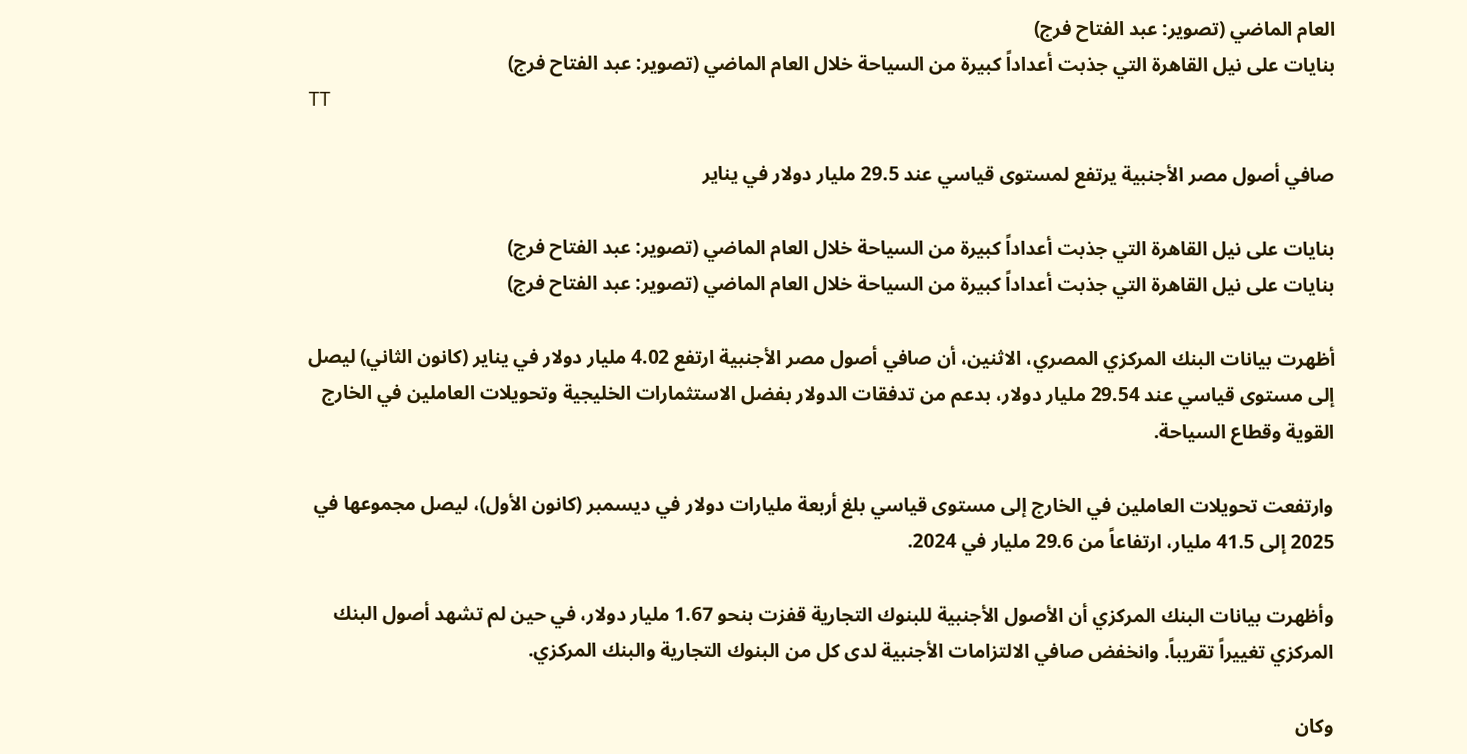العام الماضي (تصوير: عبد الفتاح فرج)
بنايات على نيل القاهرة التي جذبت أعداداً كبيرة من السياحة خلال العام الماضي (تصوير: عبد الفتاح فرج)
TT

صافي أصول مصر الأجنبية يرتفع لمستوى قياسي عند 29.5 مليار دولار في يناير

بنايات على نيل القاهرة التي جذبت أعداداً كبيرة من السياحة خلال العام الماضي (تصوير: عبد الفتاح فرج)
بنايات على نيل القاهرة التي جذبت أعداداً كبيرة من السياحة خلال العام الماضي (تصوير: عبد الفتاح فرج)

أظهرت بيانات البنك المركزي المصري، الاثنين، أن صافي أصول مصر الأجنبية ارتفع 4.02 مليار دولار في يناير (كانون الثاني) ليصل إلى مستوى قياسي عند 29.54 مليار دولار، بدعم من تدفقات الدولار بفضل الاستثمارات الخليجية وتحويلات العاملين في الخارج القوية وقطاع السياحة.

وارتفعت تحويلات العاملين في الخارج إلى مستوى قياسي بلغ أربعة مليارات دولار في ديسمبر (كانون الأول)، ليصل مجموعها في 2025 إلى 41.5 مليار، ارتفاعاً من 29.6 مليار في 2024.

وأظهرت بيانات البنك المركزي أن الأصول الأجنبية للبنوك التجارية قفزت بنحو 1.67 مليار دولار، في حين لم تشهد أصول البنك المركزي تغييراً تقريباً. وانخفض صافي الالتزامات الأجنبية لدى كل من البنوك التجارية والبنك المركزي.

وكان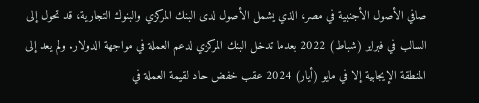صافي الأصول الأجنبية في مصر، الذي يشمل الأصول لدى البنك المركزي والبنوك التجارية، قد تحول إلى السالب في فبراير (شباط) 2022 بعدما تدخل البنك المركزي لدعم العملة في مواجهة الدولار. ولم يعد إلى المنطقة الإيجابية إلا في مايو (أيار) 2024 عقب خفض حاد لقيمة العملة في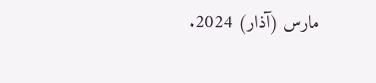مارس (آذار) 2024.